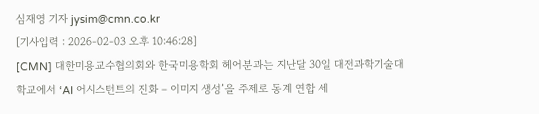심재영 기자 jysim@cmn.co.kr
[기사입력 : 2026-02-03 오후 10:46:28]
[CMN] 대한미용교수협의회와 한국미용학회 헤어분과는 지난달 30일 대전과학기술대학교에서 ‘AI 어시스턴트의 진화 – 이미지 생성’을 주제로 동계 연합 세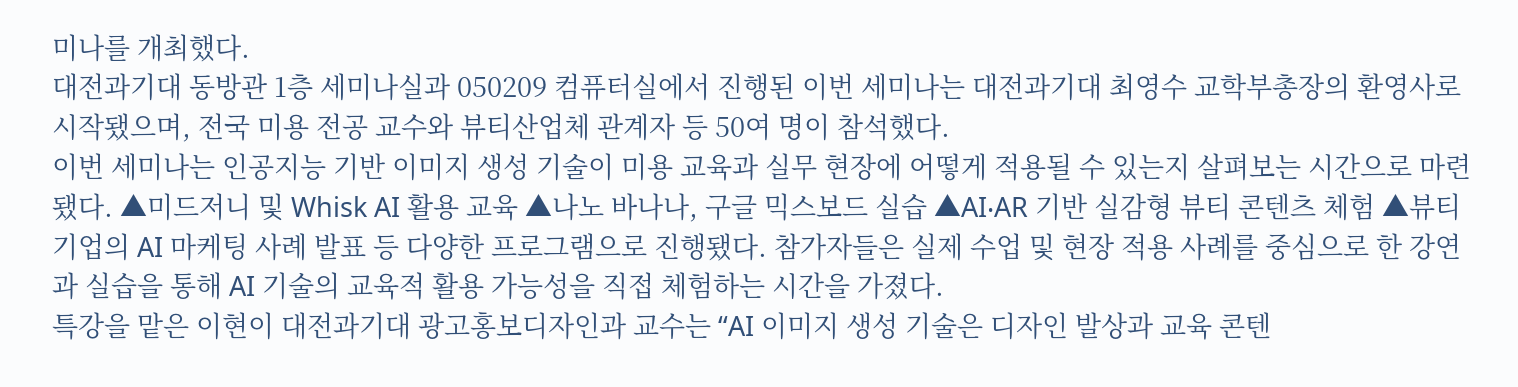미나를 개최했다.
대전과기대 동방관 1층 세미나실과 050209 컴퓨터실에서 진행된 이번 세미나는 대전과기대 최영수 교학부총장의 환영사로 시작됐으며, 전국 미용 전공 교수와 뷰티산업체 관계자 등 50여 명이 참석했다.
이번 세미나는 인공지능 기반 이미지 생성 기술이 미용 교육과 실무 현장에 어떻게 적용될 수 있는지 살펴보는 시간으로 마련됐다. ▲미드저니 및 Whisk AI 활용 교육 ▲나노 바나나, 구글 믹스보드 실습 ▲AI‧AR 기반 실감형 뷰티 콘텐츠 체험 ▲뷰티 기업의 AI 마케팅 사례 발표 등 다양한 프로그램으로 진행됐다. 참가자들은 실제 수업 및 현장 적용 사례를 중심으로 한 강연과 실습을 통해 AI 기술의 교육적 활용 가능성을 직접 체험하는 시간을 가졌다.
특강을 맡은 이현이 대전과기대 광고홍보디자인과 교수는 “AI 이미지 생성 기술은 디자인 발상과 교육 콘텐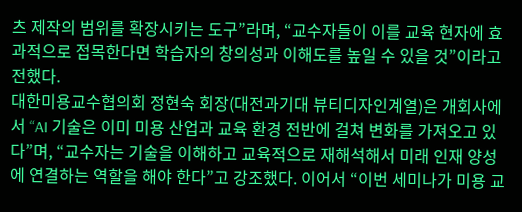츠 제작의 범위를 확장시키는 도구”라며, “교수자들이 이를 교육 현자에 효과적으로 접목한다면 학습자의 창의성과 이해도를 높일 수 있을 것”이라고 전했다.
대한미용교수협의회 정현숙 회장(대전과기대 뷰티디자인계열)은 개회사에서 “AI 기술은 이미 미용 산업과 교육 환경 전반에 걸쳐 변화를 가져오고 있다”며, “교수자는 기술을 이해하고 교육적으로 재해석해서 미래 인재 양성에 연결하는 역할을 해야 한다”고 강조했다. 이어서 “이번 세미나가 미용 교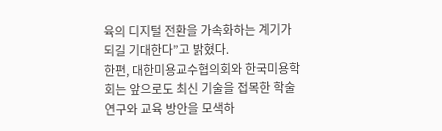육의 디지털 전환을 가속화하는 계기가 되길 기대한다”고 밝혔다.
한편, 대한미용교수협의회와 한국미용학회는 앞으로도 최신 기술을 접목한 학술 연구와 교육 방안을 모색하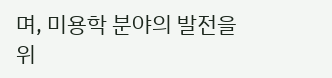며, 미용학 분야의 발전을 위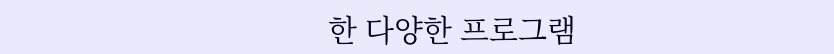한 다양한 프로그램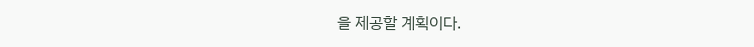을 제공할 계획이다.